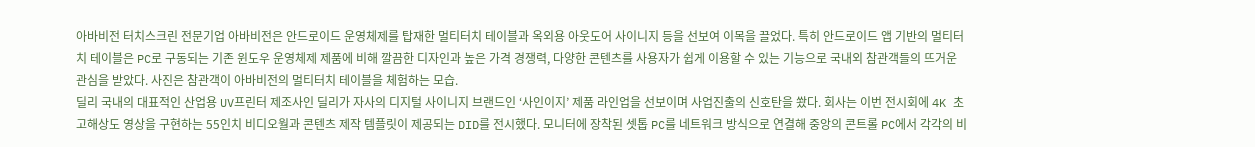아바비전 터치스크린 전문기업 아바비전은 안드로이드 운영체제를 탑재한 멀티터치 테이블과 옥외용 아웃도어 사이니지 등을 선보여 이목을 끌었다. 특히 안드로이드 앱 기반의 멀티터치 테이블은 PC로 구동되는 기존 윈도우 운영체제 제품에 비해 깔끔한 디자인과 높은 가격 경쟁력, 다양한 콘텐츠를 사용자가 쉽게 이용할 수 있는 기능으로 국내외 참관객들의 뜨거운 관심을 받았다. 사진은 참관객이 아바비전의 멀티터치 테이블을 체험하는 모습.
딜리 국내의 대표적인 산업용 UV프린터 제조사인 딜리가 자사의 디지털 사이니지 브랜드인 ‘사인이지’ 제품 라인업을 선보이며 사업진출의 신호탄을 쐈다. 회사는 이번 전시회에 4K 초고해상도 영상을 구현하는 55인치 비디오월과 콘텐츠 제작 템플릿이 제공되는 DID를 전시했다. 모니터에 장착된 셋톱 PC를 네트워크 방식으로 연결해 중앙의 콘트롤 PC에서 각각의 비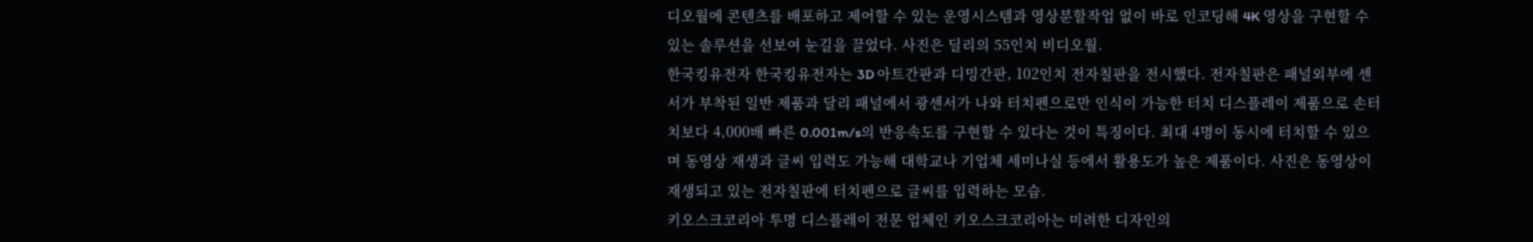디오월에 콘텐츠를 배포하고 제어할 수 있는 운영시스템과 영상분할작업 없이 바로 인코딩해 4K 영상을 구현할 수 있는 솔루션을 선보여 눈길을 끌었다. 사진은 딜리의 55인치 비디오월.
한국킹유전자 한국킹유전자는 3D 아트간판과 디밍간판, 102인치 전자칠판을 전시했다. 전자칠판은 패널외부에 센서가 부착된 일반 제품과 달리 패널에서 광센서가 나와 터치펜으로만 인식이 가능한 터치 디스플레이 제품으로 손터치보다 4,000배 빠른 0.001m/s의 반응속도를 구현할 수 있다는 것이 특징이다. 최대 4명이 동시에 터치할 수 있으며 동영상 재생과 글씨 입력도 가능해 대학교나 기업체 세미나실 등에서 활용도가 높은 제품이다. 사진은 동영상이 재생되고 있는 전자칠판에 터치펜으로 글씨를 입력하는 모습.
키오스크코리아 투명 디스플레이 전문 업체인 키오스크코리아는 미려한 디자인의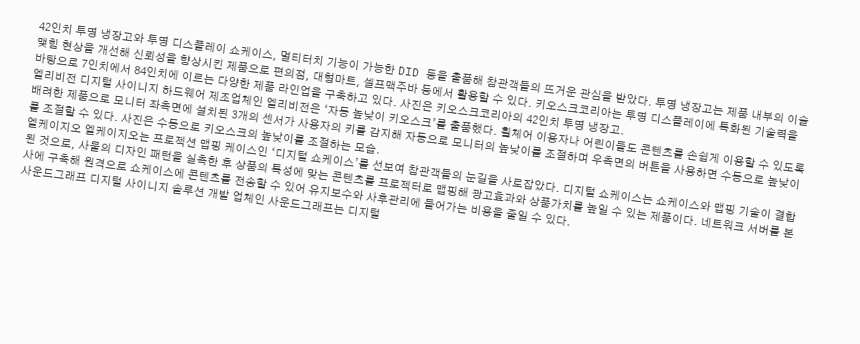42인치 투명 냉장고와 투명 디스플레이 쇼케이스, 멀티터치 기능이 가능한 DID 등을 출품해 참관객들의 뜨거운 관심을 받았다. 투명 냉장고는 제품 내부의 이슬 맺힘 현상을 개선해 신뢰성을 향상시킨 제품으로 편의점, 대형마트, 셀프맥주바 등에서 활용할 수 있다. 키오스크코리아는 투명 디스플레이에 특화된 기술력을 바탕으로 7인치에서 84인치에 이르는 다양한 제품 라인업을 구축하고 있다. 사진은 키오스크코리아의 42인치 투명 냉장고.
엘리비전 디지털 사이니지 하드웨어 제조업체인 엘리비전은 ‘자동 높낮이 키오스크’를 출품했다. 휠체어 이용자나 어린이들도 콘텐츠를 손쉽게 이용할 수 있도록 배려한 제품으로 모니터 좌측면에 설치된 3개의 센서가 사용자의 키를 감지해 자동으로 모니터의 높낮이를 조절하며 우측면의 버튼을 사용하면 수동으로 높낮이를 조절할 수 있다. 사진은 수동으로 키오스크의 높낮이를 조절하는 모습.
엘케이지오 엘케이지오는 프로젝션 맵핑 케이스인 ‘디지털 쇼케이스’를 선보여 참관객들의 눈길을 사로잡았다. 디지털 쇼케이스는 쇼케이스와 맵핑 기술이 결합된 것으로, 사물의 디자인 패턴을 실측한 후 상품의 특성에 맞는 콘텐츠를 프로젝터로 맵핑해 광고효과와 상품가치를 높일 수 있는 제품이다. 네트워크 서버를 본사에 구축해 원격으로 쇼케이스에 콘텐츠를 전송할 수 있어 유지보수와 사후관리에 들어가는 비용을 줄일 수 있다.
사운드그래프 디지털 사이니지 솔루션 개발 업체인 사운드그래프는 디지털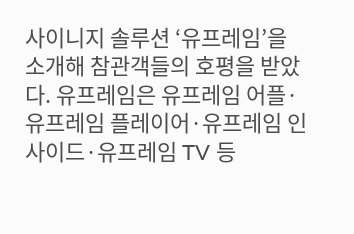사이니지 솔루션 ‘유프레임’을 소개해 참관객들의 호평을 받았다. 유프레임은 유프레임 어플·유프레임 플레이어·유프레임 인사이드·유프레임 TV 등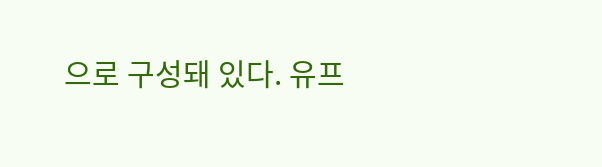으로 구성돼 있다. 유프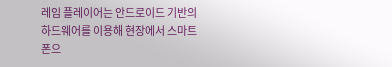레임 플레이어는 안드로이드 기반의 하드웨어를 이용해 현장에서 스마트폰으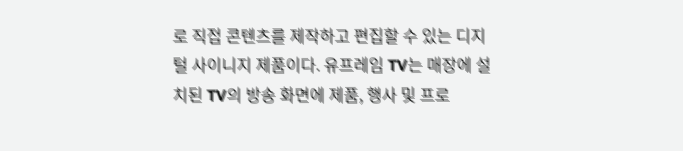로 직접 콘텐츠를 제작하고 편집할 수 있는 디지털 사이니지 제품이다. 유프레임 TV는 매장에 설치된 TV의 방송 화면에 제품, 행사 및 프로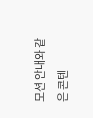모션 안내와 같은 콘텐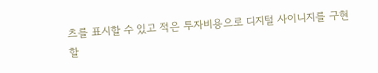츠를 표시할 수 있고 적은 투자비용으로 디지털 사이니지를 구현할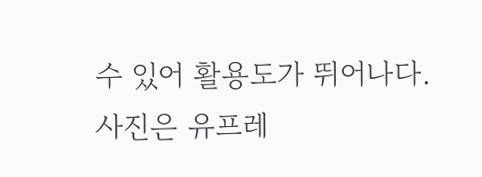수 있어 활용도가 뛰어나다. 사진은 유프레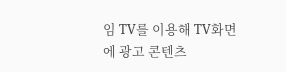임 TV를 이용해 TV화면에 광고 콘텐츠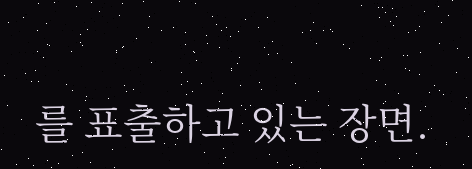를 표출하고 있는 장면.